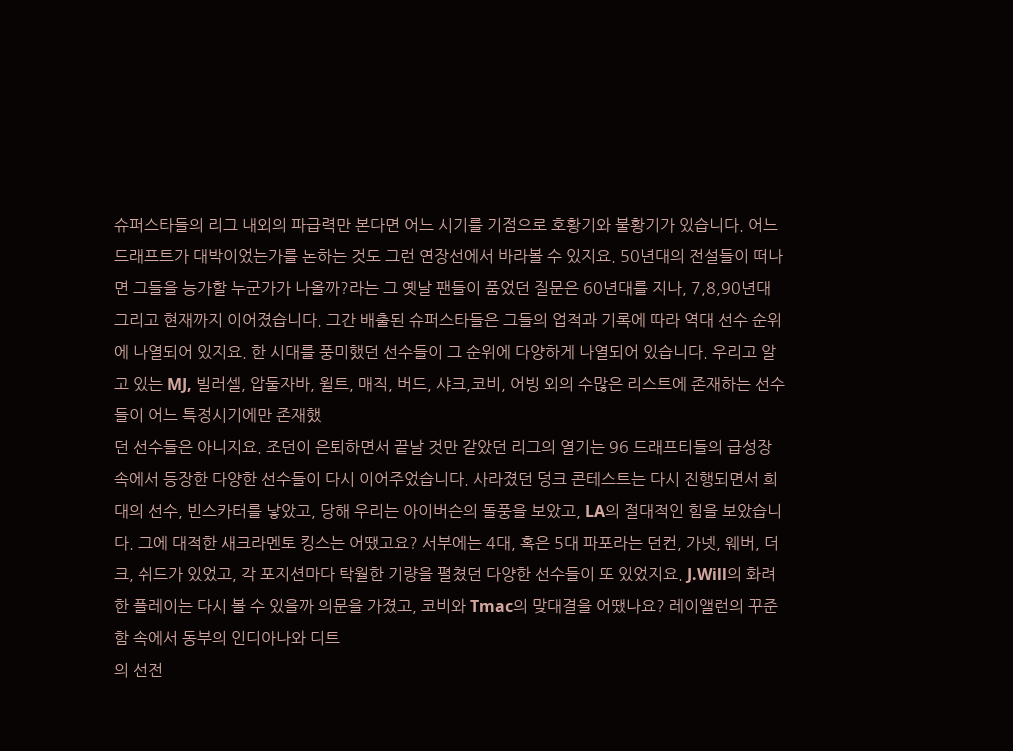슈퍼스타들의 리그 내외의 파급력만 본다면 어느 시기를 기점으로 호황기와 불황기가 있습니다. 어느 드래프트가 대박이었는가를 논하는 것도 그런 연장선에서 바라볼 수 있지요. 50년대의 전설들이 떠나면 그들을 능가할 누군가가 나올까?라는 그 옛날 팬들이 품었던 질문은 60년대를 지나, 7,8,90년대 그리고 현재까지 이어졌습니다. 그간 배출된 슈퍼스타들은 그들의 업적과 기록에 따라 역대 선수 순위에 나열되어 있지요. 한 시대를 풍미했던 선수들이 그 순위에 다양하게 나열되어 있습니다. 우리고 알고 있는 MJ, 빌러셀, 압둘자바, 윌트, 매직, 버드, 샤크,코비, 어빙 외의 수많은 리스트에 존재하는 선수들이 어느 특정시기에만 존재했
던 선수들은 아니지요. 조던이 은퇴하면서 끝날 것만 같았던 리그의 열기는 96 드래프티들의 급성장 속에서 등장한 다양한 선수들이 다시 이어주었습니다. 사라졌던 덩크 콘테스트는 다시 진행되면서 희대의 선수, 빈스카터를 낳았고, 당해 우리는 아이버슨의 돌풍을 보았고, LA의 절대적인 힘을 보았습니다. 그에 대적한 새크라멘토 킹스는 어땠고요? 서부에는 4대, 혹은 5대 파포라는 던컨, 가넷, 웨버, 더크, 쉬드가 있었고, 각 포지션마다 탁월한 기량을 펼쳤던 다양한 선수들이 또 있었지요. J.Will의 화려한 플레이는 다시 볼 수 있을까 의문을 가졌고, 코비와 Tmac의 맞대결을 어땠나요? 레이앨런의 꾸준함 속에서 동부의 인디아나와 디트
의 선전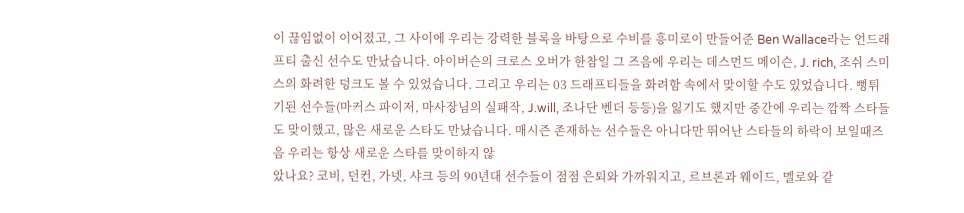이 끊임없이 이어졌고, 그 사이에 우리는 강력한 블록을 바탕으로 수비를 흥미로이 만들어준 Ben Wallace라는 언드래프티 출신 선수도 만났습니다. 아이버슨의 크로스 오버가 한참일 그 즈음에 우리는 데스먼드 메이슨, J. rich, 조쉬 스미스의 화려한 덩크도 볼 수 있었습니다. 그리고 우리는 03 드래프티들을 화려함 속에서 맞이할 수도 있었습니다. 뻥튀기된 선수들(마커스 파이저, 마사장님의 실패작, J.will, 조나단 벤더 등등)을 잃기도 했지만 중간에 우리는 깜짝 스타들도 맞이했고, 많은 새로운 스타도 만났습니다. 매시즌 존재하는 선수들은 아니다만 뛰어난 스타들의 하락이 보일때즈음 우리는 항상 새로운 스타를 맞이하지 않
았나요? 코비, 던컨, 가넷, 샤크 등의 90년대 선수들이 점점 은퇴와 가까워지고, 르브론과 웨이드, 멜로와 같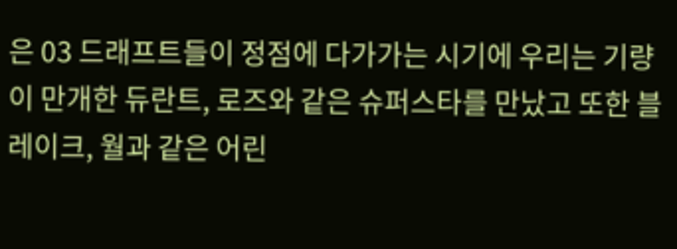은 03 드래프트들이 정점에 다가가는 시기에 우리는 기량이 만개한 듀란트, 로즈와 같은 슈퍼스타를 만났고 또한 블레이크, 월과 같은 어린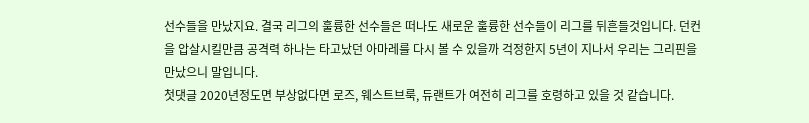선수들을 만났지요. 결국 리그의 훌륭한 선수들은 떠나도 새로운 훌륭한 선수들이 리그를 뒤흔들것입니다. 던컨을 압살시킬만큼 공격력 하나는 타고났던 아마레를 다시 볼 수 있을까 걱정한지 5년이 지나서 우리는 그리핀을 만났으니 말입니다.
첫댓글 2020년정도면 부상없다면 로즈, 웨스트브룩, 듀랜트가 여전히 리그를 호령하고 있을 것 같습니다.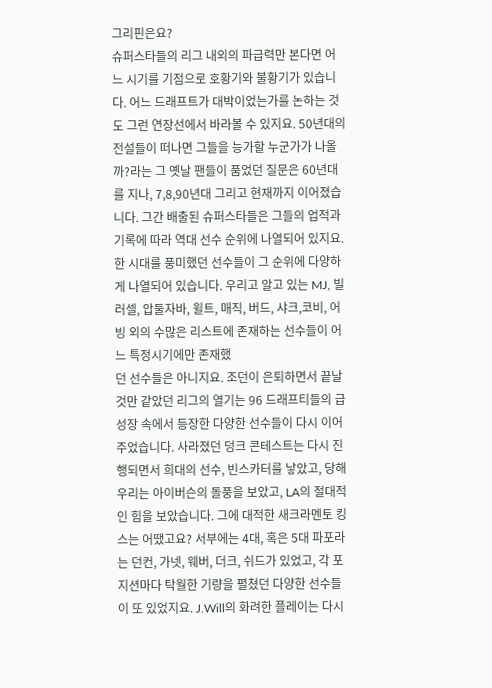그리핀은요?
슈퍼스타들의 리그 내외의 파급력만 본다면 어느 시기를 기점으로 호황기와 불황기가 있습니다. 어느 드래프트가 대박이었는가를 논하는 것도 그런 연장선에서 바라볼 수 있지요. 50년대의 전설들이 떠나면 그들을 능가할 누군가가 나올까?라는 그 옛날 팬들이 품었던 질문은 60년대를 지나, 7,8,90년대 그리고 현재까지 이어졌습니다. 그간 배출된 슈퍼스타들은 그들의 업적과 기록에 따라 역대 선수 순위에 나열되어 있지요. 한 시대를 풍미했던 선수들이 그 순위에 다양하게 나열되어 있습니다. 우리고 알고 있는 MJ, 빌러셀, 압둘자바, 윌트, 매직, 버드, 샤크,코비, 어빙 외의 수많은 리스트에 존재하는 선수들이 어느 특정시기에만 존재했
던 선수들은 아니지요. 조던이 은퇴하면서 끝날 것만 같았던 리그의 열기는 96 드래프티들의 급성장 속에서 등장한 다양한 선수들이 다시 이어주었습니다. 사라졌던 덩크 콘테스트는 다시 진행되면서 희대의 선수, 빈스카터를 낳았고, 당해 우리는 아이버슨의 돌풍을 보았고, LA의 절대적인 힘을 보았습니다. 그에 대적한 새크라멘토 킹스는 어땠고요? 서부에는 4대, 혹은 5대 파포라는 던컨, 가넷, 웨버, 더크, 쉬드가 있었고, 각 포지션마다 탁월한 기량을 펼쳤던 다양한 선수들이 또 있었지요. J.Will의 화려한 플레이는 다시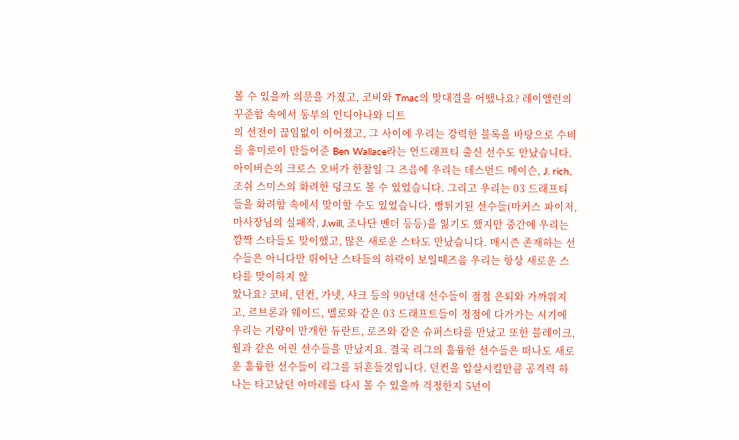볼 수 있을까 의문을 가졌고, 코비와 Tmac의 맞대결을 어땠나요? 레이앨런의 꾸준함 속에서 동부의 인디아나와 디트
의 선전이 끊임없이 이어졌고, 그 사이에 우리는 강력한 블록을 바탕으로 수비를 흥미로이 만들어준 Ben Wallace라는 언드래프티 출신 선수도 만났습니다. 아이버슨의 크로스 오버가 한참일 그 즈음에 우리는 데스먼드 메이슨, J. rich, 조쉬 스미스의 화려한 덩크도 볼 수 있었습니다. 그리고 우리는 03 드래프티들을 화려함 속에서 맞이할 수도 있었습니다. 뻥튀기된 선수들(마커스 파이저, 마사장님의 실패작, J.will, 조나단 벤더 등등)을 잃기도 했지만 중간에 우리는 깜짝 스타들도 맞이했고, 많은 새로운 스타도 만났습니다. 매시즌 존재하는 선수들은 아니다만 뛰어난 스타들의 하락이 보일때즈음 우리는 항상 새로운 스타를 맞이하지 않
았나요? 코비, 던컨, 가넷, 샤크 등의 90년대 선수들이 점점 은퇴와 가까워지고, 르브론과 웨이드, 멜로와 같은 03 드래프트들이 정점에 다가가는 시기에 우리는 기량이 만개한 듀란트, 로즈와 같은 슈퍼스타를 만났고 또한 블레이크, 월과 같은 어린 선수들을 만났지요. 결국 리그의 훌륭한 선수들은 떠나도 새로운 훌륭한 선수들이 리그를 뒤흔들것입니다. 던컨을 압살시킬만큼 공격력 하나는 타고났던 아마레를 다시 볼 수 있을까 걱정한지 5년이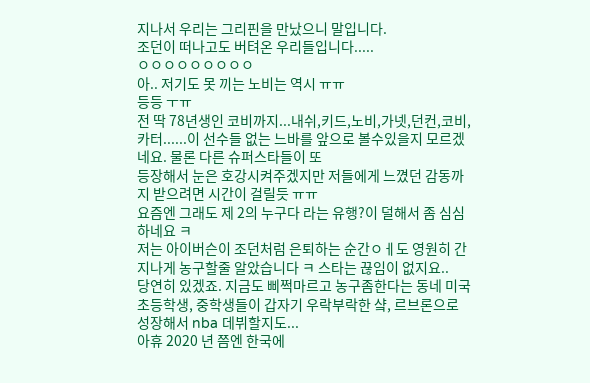지나서 우리는 그리핀을 만났으니 말입니다.
조던이 떠나고도 버텨온 우리들입니다.....
ㅇㅇㅇㅇㅇㅇㅇㅇㅇ
아.. 저기도 못 끼는 노비는 역시 ㅠㅠ
등등 ㅜㅠ
전 딱 78년생인 코비까지...내쉬,키드,노비,가넷,던컨,코비,카터......이 선수들 없는 느바를 앞으로 볼수있을지 모르겠네요. 물론 다른 슈퍼스타들이 또
등장해서 눈은 호강시켜주겠지만 저들에게 느꼈던 감동까지 받으려면 시간이 걸릴듯 ㅠㅠ
요즘엔 그래도 제 2의 누구다 라는 유행?이 덜해서 좀 심심하네요 ㅋ
저는 아이버슨이 조던처럼 은퇴하는 순간ㅇㅔ도 영원히 간지나게 농구할줄 알았습니다 ㅋ 스타는 끊임이 없지요..
당연히 있겠죠. 지금도 삐쩍마르고 농구좀한다는 동네 미국 초등학생, 중학생들이 갑자기 우락부락한 샼, 르브론으로 성장해서 nba 데뷔할지도...
아휴 2020 년 쯤엔 한국에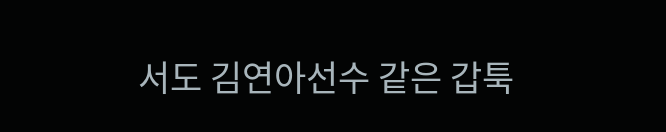서도 김연아선수 같은 갑툭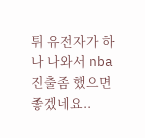튀 유전자가 하나 나와서 nba 진출좀 했으면 좋겠네요..